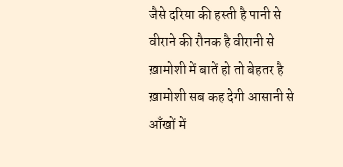जैसे दरिया की हस्ती है पानी से
वीराने की रौनक है वीरानी से
ख़ामोशी में बातें हो तो बेहतर है
ख़ामोशी सब कह देगी आसानी से
आँखों में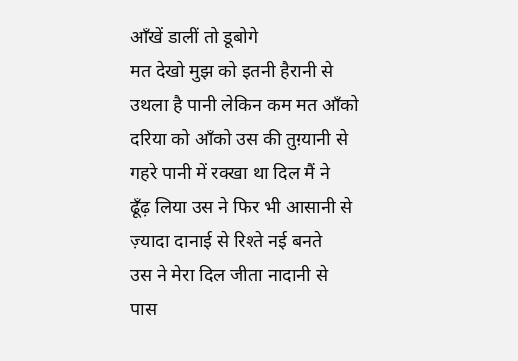आँखें डालीं तो डूबोगे
मत देखो मुझ को इतनी हैरानी से
उथला है पानी लेकिन कम मत आँको
दरिया को आँको उस की तुग़्यानी से
गहरे पानी में रक्खा था दिल मैं ने
ढूँढ़ लिया उस ने फिर भी आसानी से
ज़्यादा दानाई से रिश्ते नई बनते
उस ने मेरा दिल जीता नादानी से
पास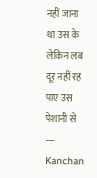नहीं जाना था उस के लेकिन लब
दूर नहीं रह पाए उस पेशानी से
— Kanchan